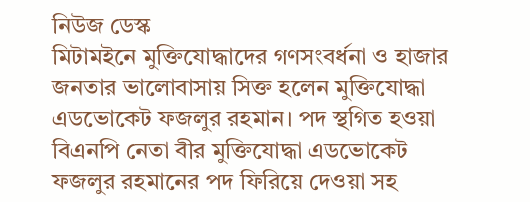নিউজ ডেস্ক
মিটামইনে মুক্তিযোদ্ধাদের গণসংবর্ধনা ও হাজার জনতার ভালোবাসায় সিক্ত হলেন মুক্তিযোদ্ধা এডভোকেট ফজলুর রহমান। পদ স্থগিত হওয়া বিএনপি নেতা বীর মুক্তিযোদ্ধা এডভোকেট ফজলুর রহমানের পদ ফিরিয়ে দেওয়া সহ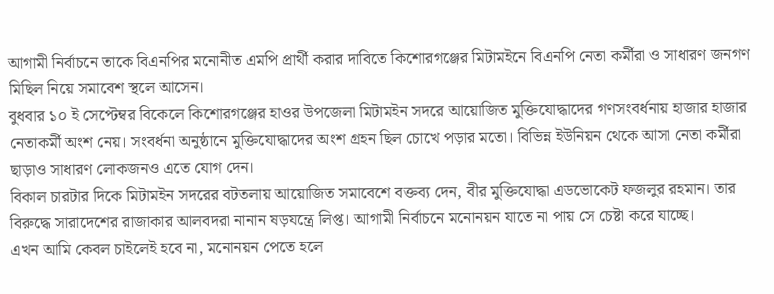আগামী নির্বাচনে তাকে বিএনপির মনোনীত এমপি প্রার্থী করার দাবিতে কিশোরগঞ্জের মিটামইনে বিএনপি নেতা কর্মীরা ও সাধারণ জনগণ মিছিল নিয়ে সমাবেশ স্থলে আসেন।
বুধবার ১০ ই সেপ্টেম্বর বিকেলে কিশোরগঞ্জের হাওর উপজেলা মিটামইন সদরে আয়োজিত মুক্তিযোদ্ধাদের গণসংবর্ধনায় হাজার হাজার নেতাকর্মী অংশ নেয়। সংবর্ধনা অনুষ্ঠানে মুক্তিযোদ্ধাদের অংশ গ্ৰহন ছিল চোখে পড়ার মতো। বিভিন্ন ইউনিয়ন থেকে আসা নেতা কর্মীরা ছাড়াও সাধারণ লোকজনও এতে যোগ দেন।
বিকাল চারটার দিকে মিটামইন সদরের বটতলায় আয়োজিত সমাবেশে বক্তব্য দেন, বীর মুক্তিযোদ্ধা এডভোকেট ফজলুর রহমান। তার বিরুদ্ধে সারাদেশের রাজাকার আলবদরা নানান ষড়যন্ত্রে লিপ্ত। আগামী নির্বাচনে মনোনয়ন যাতে না পায় সে চেষ্টা করে যাচ্ছে।
এখন আমি কেবল চাইলেই হবে না, মনোনয়ন পেতে হলে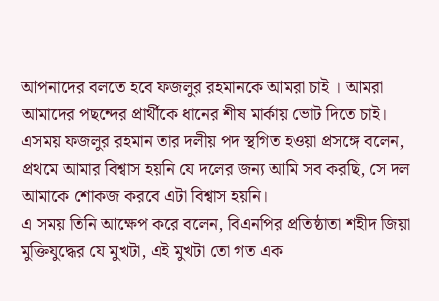আপনাদের বলতে হবে ফজলুর রহমানকে আমরা চাই । আমরা আমাদের পছন্দের প্রার্থীকে ধানের শীষ মার্কায় ভোট দিতে চাই। এসময় ফজলুর রহমান তার দলীয় পদ স্থগিত হওয়া প্রসঙ্গে বলেন, প্রথমে আমার বিশ্বাস হয়নি যে দলের জন্য আমি সব করছি, সে দল আমাকে শোকজ করবে এটা বিশ্বাস হয়নি।
এ সময় তিনি আক্ষেপ করে বলেন, বিএনপির প্রতিষ্ঠাতা শহীদ জিয়া মুক্তিযুদ্ধের যে মুখটা, এই মুখটা তো গত এক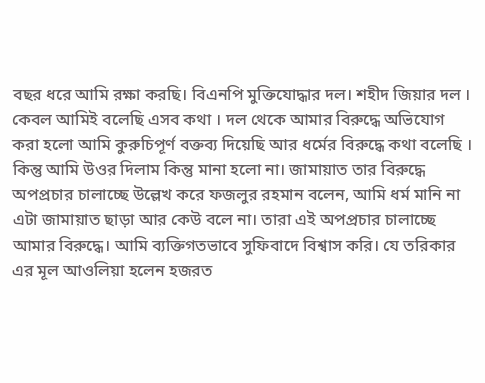বছর ধরে আমি রক্ষা করছি। বিএনপি মুক্তিযোদ্ধার দল। শহীদ জিয়ার দল । কেবল আমিই বলেছি এসব কথা । দল থেকে আমার বিরুদ্ধে অভিযোগ করা হলো আমি কুরুচিপূর্ণ বক্তব্য দিয়েছি আর ধর্মের বিরুদ্ধে কথা বলেছি ।
কিন্তু আমি উওর দিলাম কিন্তু মানা হলো না। জামায়াত তার বিরুদ্ধে অপপ্রচার চালাচ্ছে উল্লেখ করে ফজলুর রহমান বলেন, আমি ধর্ম মানি না এটা জামায়াত ছাড়া আর কেউ বলে না। তারা এই অপপ্রচার চালাচ্ছে আমার বিরুদ্ধে। আমি ব্যক্তিগতভাবে সুফিবাদে বিশ্বাস করি। যে তরিকার এর মূল আওলিয়া হলেন হজরত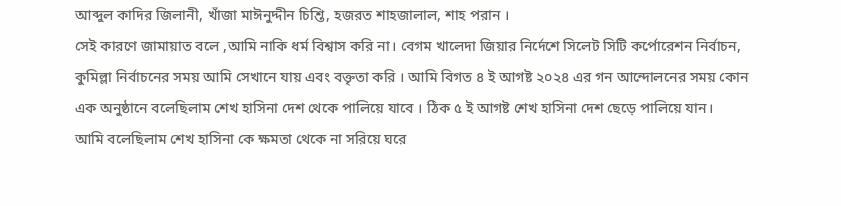আব্দুল কাদির জিলানী, খাঁজা মাঈনুদ্দীন চিশ্তি, হজরত শাহজালাল, শাহ পরান ।
সেই কারণে জামায়াত বলে ,আমি নাকি ধর্ম বিশ্বাস করি না। বেগম খালেদা জিয়ার নির্দেশে সিলেট সিটি কর্পোরেশন নির্বাচন, কুমিল্লা নির্বাচনের সময় আমি সেখানে যায় এবং বক্তৃতা করি । আমি বিগত ৪ ই আগষ্ট ২০২৪ এর গন আন্দোলনের সময় কোন এক অনুষ্ঠানে বলেছিলাম শেখ হাসিনা দেশ থেকে পালিয়ে যাবে । ঠিক ৫ ই আগষ্ট শেখ হাসিনা দেশ ছেড়ে পালিয়ে যান।
আমি বলেছিলাম শেখ হাসিনা কে ক্ষমতা থেকে না সরিয়ে ঘরে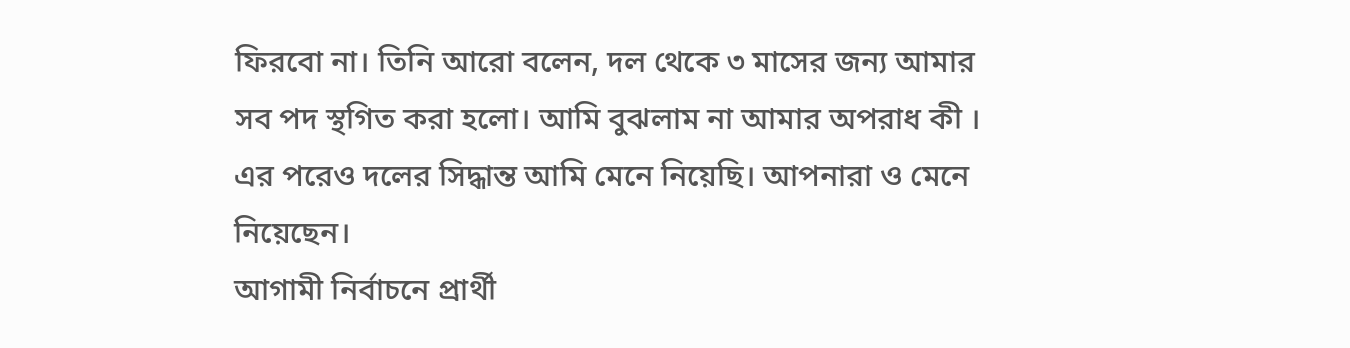ফিরবো না। তিনি আরো বলেন, দল থেকে ৩ মাসের জন্য আমার সব পদ স্থগিত করা হলো। আমি বুঝলাম না আমার অপরাধ কী । এর পরেও দলের সিদ্ধান্ত আমি মেনে নিয়েছি। আপনারা ও মেনে নিয়েছেন।
আগামী নির্বাচনে প্রার্থী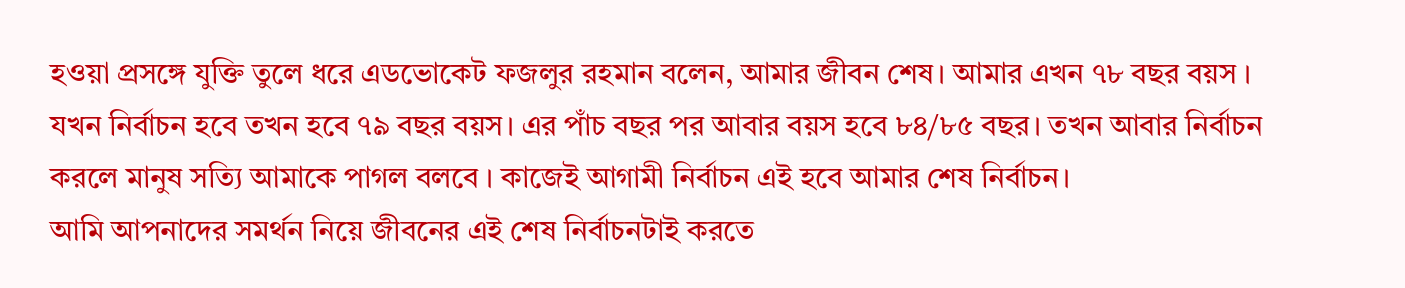হওয়া প্রসঙ্গে যুক্তি তুলে ধরে এডভোকেট ফজলুর রহমান বলেন, আমার জীবন শেষ। আমার এখন ৭৮ বছর বয়স । যখন নির্বাচন হবে তখন হবে ৭৯ বছর বয়স। এর পাঁচ বছর পর আবার বয়স হবে ৮৪/৮৫ বছর। তখন আবার নির্বাচন করলে মানুষ সত্যি আমাকে পাগল বলবে । কাজেই আগামী নির্বাচন এই হবে আমার শেষ নির্বাচন।
আমি আপনাদের সমর্থন নিয়ে জীবনের এই শেষ নির্বাচনটাই করতে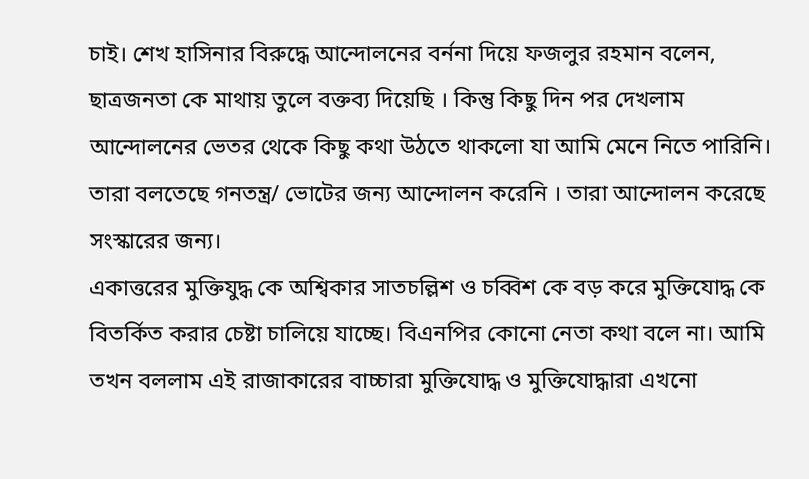চাই। শেখ হাসিনার বিরুদ্ধে আন্দোলনের বর্ননা দিয়ে ফজলুর রহমান বলেন, ছাত্রজনতা কে মাথায় তুলে বক্তব্য দিয়েছি । কিন্তু কিছু দিন পর দেখলাম আন্দোলনের ভেতর থেকে কিছু কথা উঠতে থাকলো যা আমি মেনে নিতে পারিনি। তারা বলতেছে গনতন্ত্র/ ভোটের জন্য আন্দোলন করেনি । তারা আন্দোলন করেছে সংস্কারের জন্য।
একাত্তরের মুক্তিযুদ্ধ কে অশ্বিকার সাতচল্লিশ ও চব্বিশ কে বড় করে মুক্তিযোদ্ধ কে বিতর্কিত করার চেষ্টা চালিয়ে যাচ্ছে। বিএনপির কোনো নেতা কথা বলে না। আমি তখন বললাম এই রাজাকারের বাচ্চারা মুক্তিযোদ্ধ ও মুক্তিযোদ্ধারা এখনো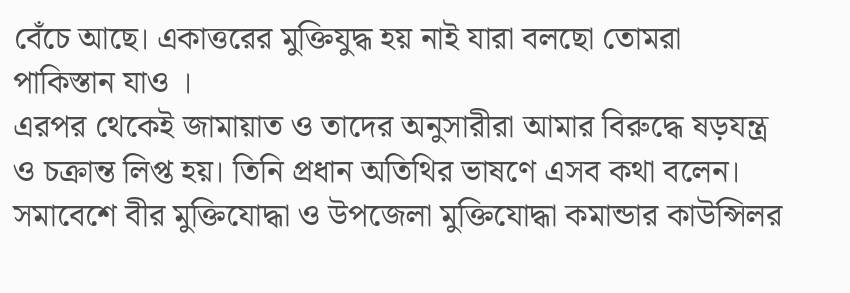বেঁচে আছে। একাত্তরের মুক্তিযুদ্ধ হয় নাই যারা বলছো তোমরা পাকিস্তান যাও ।
এরপর থেকেই জামায়াত ও তাদের অনুসারীরা আমার বিরুদ্ধে ষড়যন্ত্র ও চক্রান্ত লিপ্ত হয়। তিনি প্রধান অতিথির ভাষণে এসব কথা বলেন। সমাবেশে বীর মুক্তিযোদ্ধা ও উপজেলা মুক্তিযোদ্ধা কমান্ডার কাউন্সিলর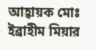আহ্বায়ক মোঃ ইব্রাহীম মিয়ার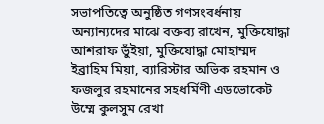সভাপতিত্বে অনুষ্ঠিত গণসংবর্ধনায় অন্যান্যদের মাঝে বক্তব্য রাখেন, মুক্তিযোদ্ধা আশরাফ ভুঁইয়া, মুক্তিযোদ্ধা মোহাম্মদ ইব্রাহিম মিয়া, ব্যারিস্টার অভিক রহমান ও ফজলুর রহমানের সহধর্মিণী এডভোকেট উম্মে কুলসুম রেখা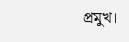প্রমুখ।